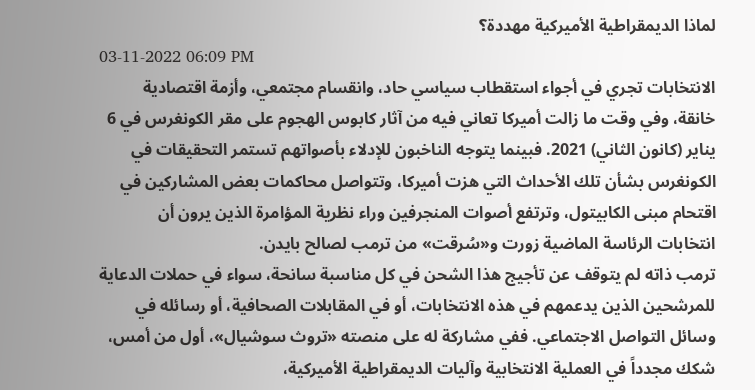لماذا الديمقراطية الأميركية مهددة؟
03-11-2022 06:09 PM
الانتخابات تجري في أجواء استقطاب سياسي حاد، وانقسام مجتمعي، وأزمة اقتصادية خانقة، وفي وقت ما زالت أميركا تعاني فيه من آثار كابوس الهجوم على مقر الكونغرس في 6 يناير (كانون الثاني) 2021. فبينما يتوجه الناخبون للإدلاء بأصواتهم تستمر التحقيقات في الكونغرس بشأن تلك الأحداث التي هزت أميركا، وتتواصل محاكمات بعض المشاركين في اقتحام مبنى الكابيتول، وترتفع أصوات المنجرفين وراء نظرية المؤامرة الذين يرون أن انتخابات الرئاسة الماضية زورت و«سُرقت» من ترمب لصالح بايدن.
ترمب ذاته لم يتوقف عن تأجيج هذا الشحن في كل مناسبة سانحة، سواء في حملات الدعاية للمرشحين الذين يدعمهم في هذه الانتخابات، أو في المقابلات الصحافية، أو رسائله في وسائل التواصل الاجتماعي. ففي مشاركة له على منصته «تروث سوشيال»، أول من أمس، شكك مجدداً في العملية الانتخابية وآليات الديمقراطية الأميركية،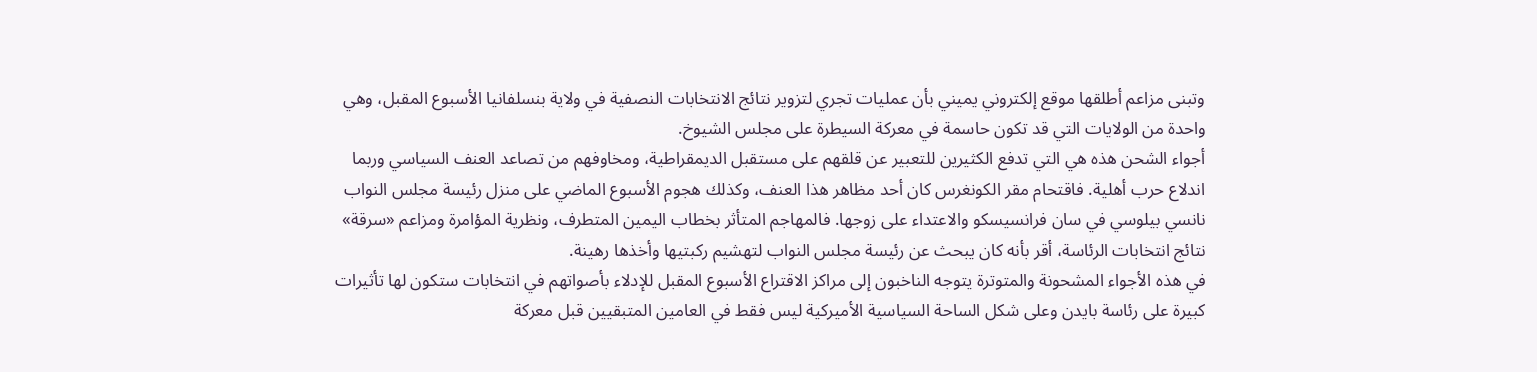وتبنى مزاعم أطلقها موقع إلكتروني يميني بأن عمليات تجري لتزوير نتائج الانتخابات النصفية في ولاية بنسلفانيا الأسبوع المقبل، وهي واحدة من الولايات التي قد تكون حاسمة في معركة السيطرة على مجلس الشيوخ.
أجواء الشحن هذه هي التي تدفع الكثيرين للتعبير عن قلقهم على مستقبل الديمقراطية، ومخاوفهم من تصاعد العنف السياسي وربما اندلاع حرب أهلية. فاقتحام مقر الكونغرس كان أحد مظاهر هذا العنف، وكذلك هجوم الأسبوع الماضي على منزل رئيسة مجلس النواب نانسي بيلوسي في سان فرانسيسكو والاعتداء على زوجها. فالمهاجم المتأثر بخطاب اليمين المتطرف، ونظرية المؤامرة ومزاعم «سرقة» نتائج انتخابات الرئاسة، أقر بأنه كان يبحث عن رئيسة مجلس النواب لتهشيم ركبتيها وأخذها رهينة.
في هذه الأجواء المشحونة والمتوترة يتوجه الناخبون إلى مراكز الاقتراع الأسبوع المقبل للإدلاء بأصواتهم في انتخابات ستكون لها تأثيرات كبيرة على رئاسة بايدن وعلى شكل الساحة السياسية الأميركية ليس فقط في العامين المتبقيين قبل معركة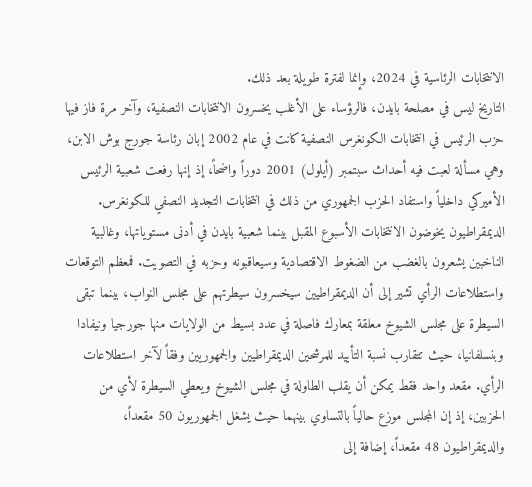الانتخابات الرئاسية في 2024، وإنما لفترة طويلة بعد ذلك.
التاريخ ليس في مصلحة بايدن، فالرؤساء على الأغلب يخسرون الانتخابات النصفية، وآخر مرة فاز فيها حزب الرئيس في انتخابات الكونغرس النصفية كانت في عام 2002 إبان رئاسة جورج بوش الابن، وهي مسألة لعبت فيه أحداث سبتمبر (أيلول) 2001 دوراً واضحاً، إذ إنها رفعت شعبية الرئيس الأميركي داخلياً واستفاد الحزب الجمهوري من ذلك في انتخابات التجديد النصفي للكونغرس.
الديمقراطيون يخوضون الانتخابات الأسبوع المقبل بينما شعبية بايدن في أدنى مستوياتها، وغالبية الناخبين يشعرون بالغضب من الضغوط الاقتصادية وسيعاقبونه وحزبه في التصويت. فمعظم التوقعات واستطلاعات الرأي تشير إلى أن الديمقراطيين سيخسرون سيطرتهم على مجلس النواب، بينما تبقى السيطرة على مجلس الشيوخ معلقة بمعارك فاصلة في عدد بسيط من الولايات منها جورجيا ونيفادا وبنسلفانيا، حيث تتقارب نسبة التأييد للمرشحين الديمقراطيين والجمهوريين وفقاً لآخر استطلاعات الرأي. مقعد واحد فقط يمكن أن يقلب الطاولة في مجلس الشيوخ ويعطي السيطرة لأي من الحزبين، إذ إن المجلس موزع حالياً بالتساوي بينهما حيث يشغل الجمهوريون 50 مقعداً، والديمقراطيون 48 مقعداً، إضافة إلى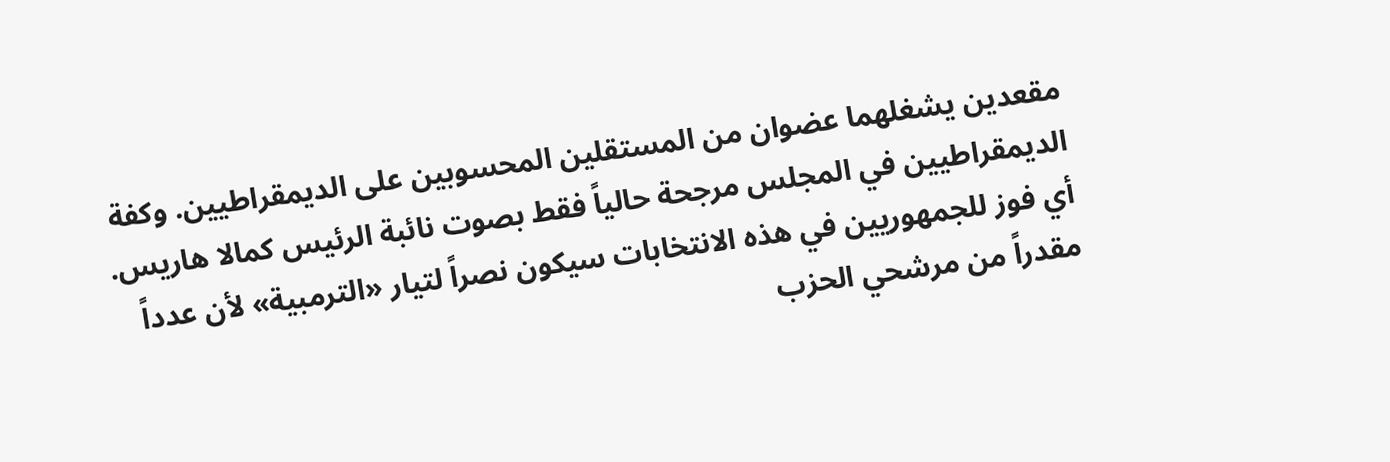مقعدين يشغلهما عضوان من المستقلين المحسوبين على الديمقراطيين. وكفة الديمقراطيين في المجلس مرجحة حالياً فقط بصوت نائبة الرئيس كمالا هاريس.
أي فوز للجمهوريين في هذه الانتخابات سيكون نصراً لتيار «الترمبية» لأن عدداً مقدراً من مرشحي الحزب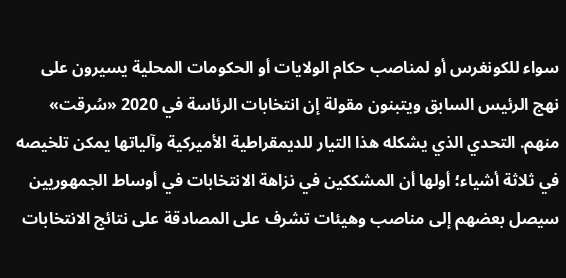سواء للكونغرس أو لمناصب حكام الولايات أو الحكومات المحلية يسيرون على نهج الرئيس السابق ويتبنون مقولة إن انتخابات الرئاسة في 2020 «سُرقت» منهم. التحدي الذي يشكله هذا التيار للديمقراطية الأميركية وآلياتها يمكن تلخيصه في ثلاثة أشياء؛ أولها أن المشككين في نزاهة الانتخابات في أوساط الجمهوريين سيصل بعضهم إلى مناصب وهيئات تشرف على المصادقة على نتائج الانتخابات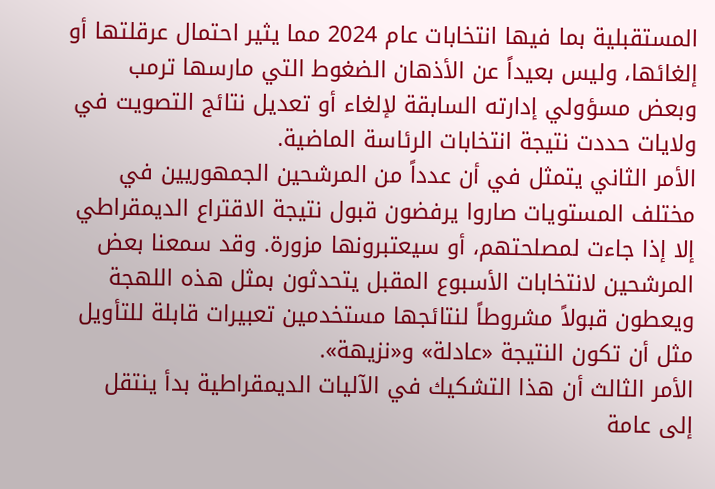المستقبلية بما فيها انتخابات عام 2024 مما يثير احتمال عرقلتها أو إلغائها، وليس بعيداً عن الأذهان الضغوط التي مارسها ترمب وبعض مسؤولي إدارته السابقة لإلغاء أو تعديل نتائج التصويت في ولايات حددت نتيجة انتخابات الرئاسة الماضية.
الأمر الثاني يتمثل في أن عدداً من المرشحين الجمهوريين في مختلف المستويات صاروا يرفضون قبول نتيجة الاقتراع الديمقراطي إلا إذا جاءت لمصلحتهم، أو سيعتبرونها مزورة. وقد سمعنا بعض المرشحين لانتخابات الأسبوع المقبل يتحدثون بمثل هذه اللهجة ويعطون قبولاً مشروطاً لنتائجها مستخدمين تعبيرات قابلة للتأويل مثل أن تكون النتيجة «عادلة» و«نزيهة».
الأمر الثالث أن هذا التشكيك في الآليات الديمقراطية بدأ ينتقل إلى عامة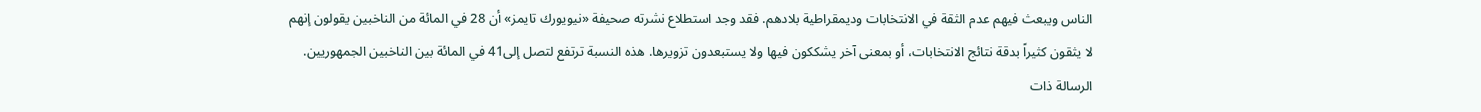الناس ويبعث فيهم عدم الثقة في الانتخابات وديمقراطية بلادهم. فقد وجد استطلاع نشرته صحيفة «نيويورك تايمز» أن 28 في المائة من الناخبين يقولون إنهم لا يثقون كثيراً بدقة نتائج الانتخابات، أو بمعنى آخر يشككون فيها ولا يستبعدون تزويرها. هذه النسبة ترتفع لتصل إلى41 في المائة بين الناخبين الجمهوريين.
الرسالة ذات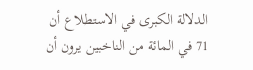الدلالة الكبرى في الاستطلاع أن 71 في المائة من الناخبين يرون أن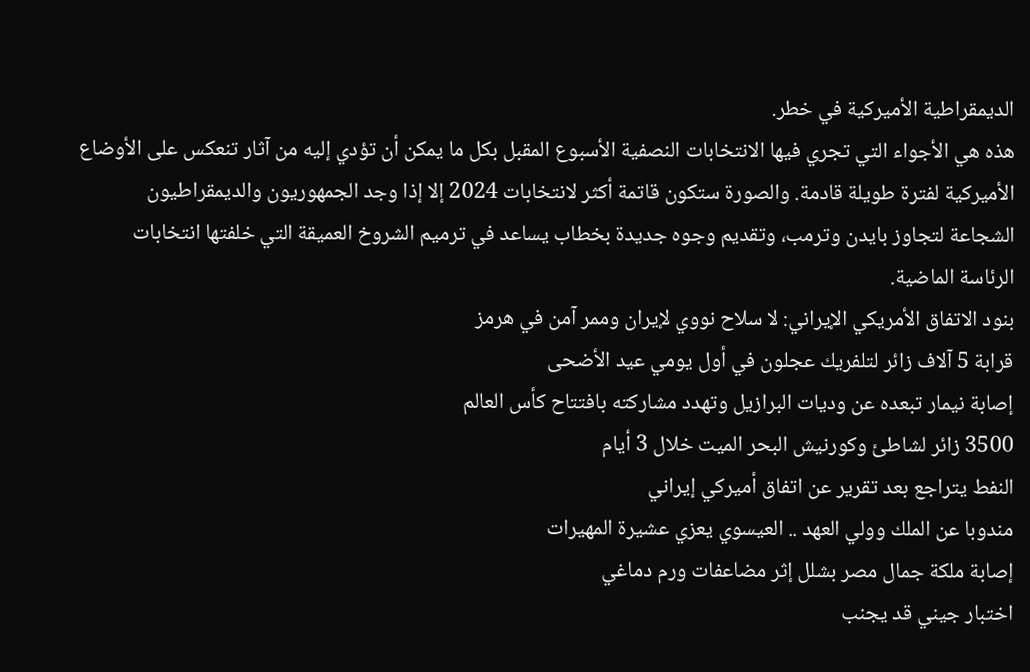الديمقراطية الأميركية في خطر.
هذه هي الأجواء التي تجري فيها الانتخابات النصفية الأسبوع المقبل بكل ما يمكن أن تؤدي إليه من آثار تنعكس على الأوضاع الأميركية لفترة طويلة قادمة. والصورة ستكون قاتمة أكثر لانتخابات 2024 إلا إذا وجد الجمهوريون والديمقراطيون الشجاعة لتجاوز بايدن وترمب، وتقديم وجوه جديدة بخطاب يساعد في ترميم الشروخ العميقة التي خلفتها انتخابات الرئاسة الماضية.
بنود الاتفاق الأمريكي الإيراني: لا سلاح نووي لإيران وممر آمن في هرمز
قرابة 5 آلاف زائر لتلفريك عجلون في أول يومي عيد الأضحى
إصابة نيمار تبعده عن وديات البرازيل وتهدد مشاركته بافتتاح كأس العالم
3500 زائر لشاطئ وكورنيش البحر الميت خلال 3 أيام
النفط يتراجع بعد تقرير عن اتفاق أميركي إيراني
مندوبا عن الملك وولي العهد .. العيسوي يعزي عشيرة المهيرات
إصابة ملكة جمال مصر بشلل إثر مضاعفات ورم دماغي
اختبار جيني قد يجنب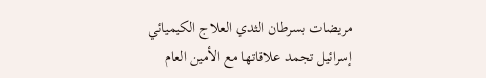مريضات بسرطان الثدي العلاج الكيميائي
إسرائيل تجمد علاقاتها مع الأمين العام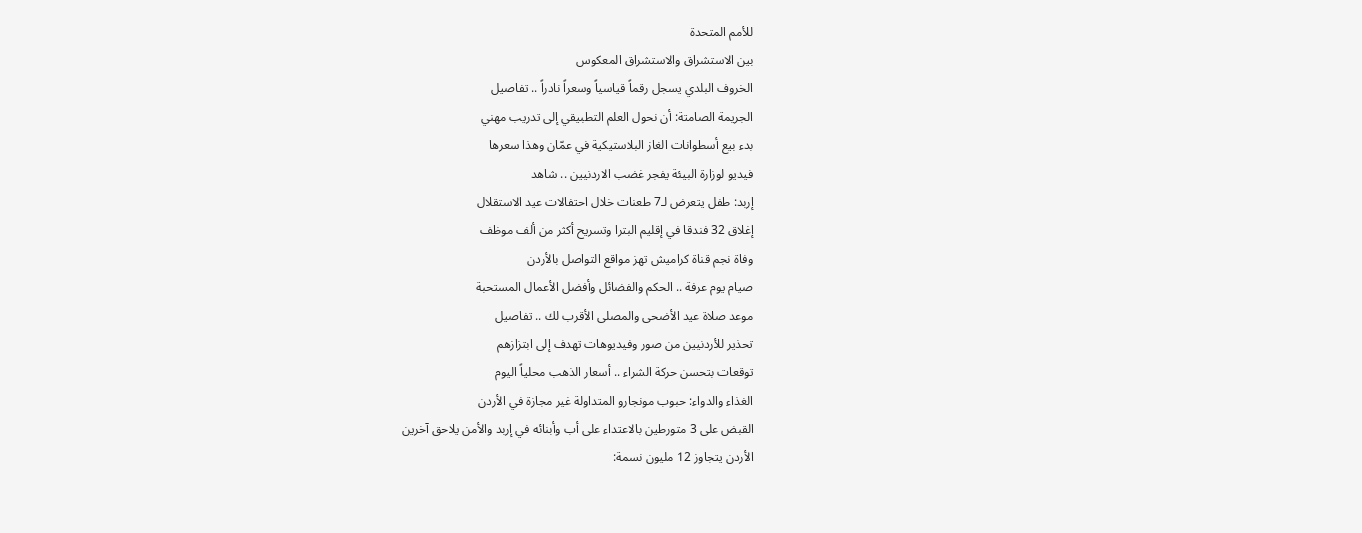للأمم المتحدة
بين الاستشراق والاستشراق المعكوس
الخروف البلدي يسجل رقماً قياسياً وسعراً نادراً .. تفاصيل
الجريمة الصامتة: أن نحول العلم التطبيقي إلى تدريب مهني
بدء بيع أسطوانات الغاز البلاستيكية في عمّان وهذا سعرها
فيديو لوزارة البيئة يفجر غضب الاردنيين .. شاهد
إربد: طفل يتعرض لـ7 طعنات خلال احتفالات عيد الاستقلال
إغلاق 32 فندقا في إقليم البترا وتسريح أكثر من ألف موظف
وفاة نجم قناة كراميش تهز مواقع التواصل بالأردن
صيام يوم عرفة .. الحكم والفضائل وأفضل الأعمال المستحبة
موعد صلاة عيد الأضحى والمصلى الأقرب لك .. تفاصيل
تحذير للأردنيين من صور وفيديوهات تهدف إلى ابتزازهم
توقعات بتحسن حركة الشراء .. أسعار الذهب محلياً اليوم
الغذاء والدواء: حبوب مونجارو المتداولة غير مجازة في الأردن
القبض على 3 متورطين بالاعتداء على أب وأبنائه في إربد والأمن يلاحق آخرين
الأردن يتجاوز 12 مليون نسمة: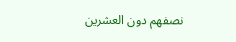نصفهم دون العشرين